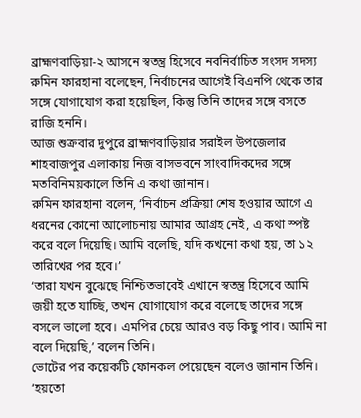ব্রাহ্মণবাড়িয়া-২ আসনে স্বতন্ত্র হিসেবে নবনির্বাচিত সংসদ সদস্য রুমিন ফারহানা বলেছেন, নির্বাচনের আগেই বিএনপি থেকে তার সঙ্গে যোগাযোগ করা হয়েছিল, কিন্তু তিনি তাদের সঙ্গে বসতে রাজি হননি।
আজ শুক্রবার দুপুরে ব্রাহ্মণবাড়িয়ার সরাইল উপজেলার শাহবাজপুর এলাকায় নিজ বাসভবনে সাংবাদিকদের সঙ্গে মতবিনিময়কালে তিনি এ কথা জানান।
রুমিন ফারহানা বলেন, ‘নির্বাচন প্রক্রিয়া শেষ হওয়ার আগে এ ধরনের কোনো আলোচনায় আমার আগ্রহ নেই, এ কথা স্পষ্ট করে বলে দিয়েছি। আমি বলেছি, যদি কখনো কথা হয়, তা ১২ তারিখের পর হবে।’
‘তারা যখন বুঝেছে নিশ্চিতভাবেই এখানে স্বতন্ত্র হিসেবে আমি জয়ী হতে যাচ্ছি, তখন যোগাযোগ করে বলেছে তাদের সঙ্গে বসলে ভালো হবে। এমপির চেয়ে আরও বড় কিছু পাব। আমি না বলে দিয়েছি,’ বলেন তিনি।
ভোটের পর কয়েকটি ফোনকল পেয়েছেন বলেও জানান তিনি। ‘হয়তো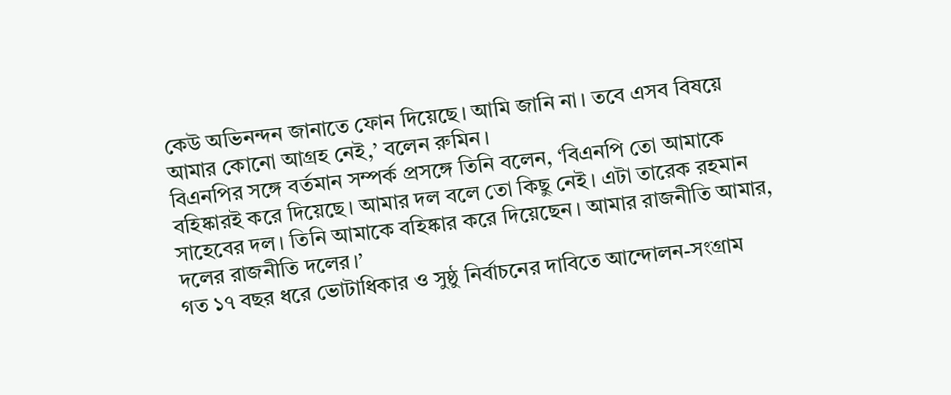কেউ অভিনন্দন জানাতে ফোন দিয়েছে। আমি জানি না। তবে এসব বিষয়ে আমার কোনো আগ্রহ নেই,’ বলেন রুমিন।
বিএনপির সঙ্গে বর্তমান সম্পর্ক প্রসঙ্গে তিনি বলেন, ‘বিএনপি তো আমাকে বহিষ্কারই করে দিয়েছে। আমার দল বলে তো কিছু নেই। এটা তারেক রহমান সাহেবের দল। তিনি আমাকে বহিষ্কার করে দিয়েছেন। আমার রাজনীতি আমার, দলের রাজনীতি দলের।’
গত ১৭ বছর ধরে ভোটাধিকার ও সুষ্ঠু নির্বাচনের দাবিতে আন্দোলন-সংগ্রাম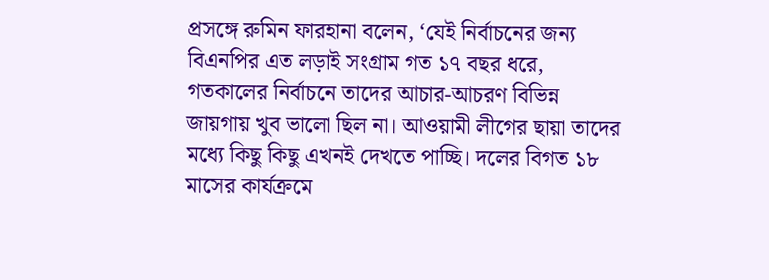প্রসঙ্গে রুমিন ফারহানা বলেন, ‘যেই নির্বাচনের জন্য বিএনপির এত লড়াই সংগ্রাম গত ১৭ বছর ধরে, গতকালের নির্বাচনে তাদের আচার-আচরণ বিভিন্ন জায়গায় খুব ভালো ছিল না। আওয়ামী লীগের ছায়া তাদের মধ্যে কিছু কিছু এখনই দেখতে পাচ্ছি। দলের বিগত ১৮ মাসের কার্যক্রমে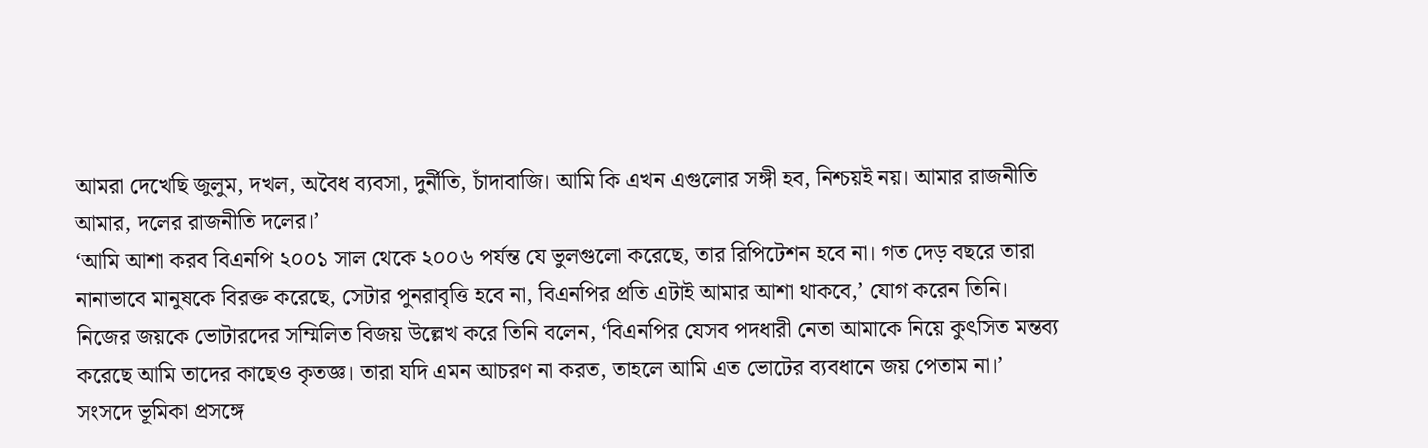আমরা দেখেছি জুলুম, দখল, অবৈধ ব্যবসা, দুর্নীতি, চাঁদাবাজি। আমি কি এখন এগুলোর সঙ্গী হব, নিশ্চয়ই নয়। আমার রাজনীতি আমার, দলের রাজনীতি দলের।’
‘আমি আশা করব বিএনপি ২০০১ সাল থেকে ২০০৬ পর্যন্ত যে ভুলগুলো করেছে, তার রিপিটেশন হবে না। গত দেড় বছরে তারা নানাভাবে মানুষকে বিরক্ত করেছে, সেটার পুনরাবৃত্তি হবে না, বিএনপির প্রতি এটাই আমার আশা থাকবে,’ যোগ করেন তিনি।
নিজের জয়কে ভোটারদের সম্মিলিত বিজয় উল্লেখ করে তিনি বলেন, ‘বিএনপির যেসব পদধারী নেতা আমাকে নিয়ে কুৎসিত মন্তব্য করেছে আমি তাদের কাছেও কৃতজ্ঞ। তারা যদি এমন আচরণ না করত, তাহলে আমি এত ভোটের ব্যবধানে জয় পেতাম না।’
সংসদে ভূমিকা প্রসঙ্গে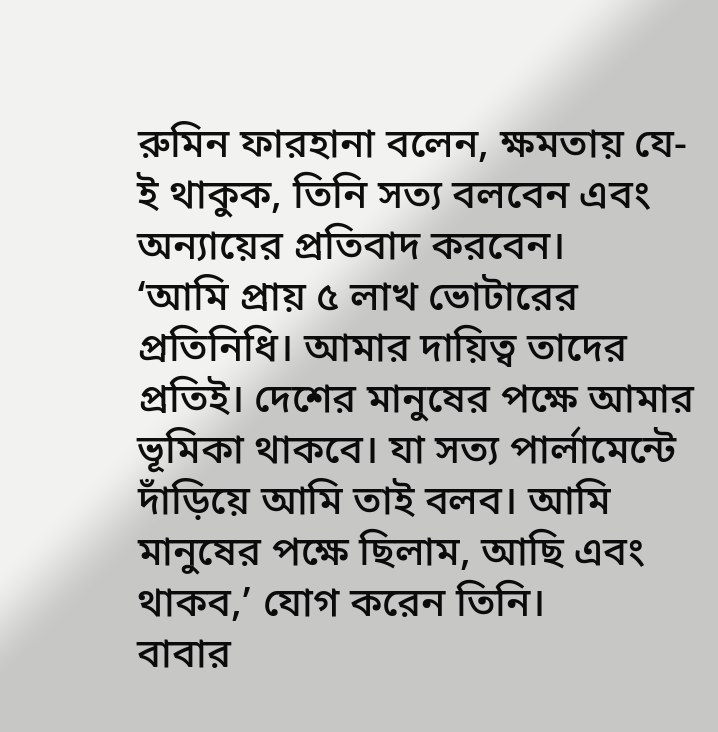রুমিন ফারহানা বলেন, ক্ষমতায় যে-ই থাকুক, তিনি সত্য বলবেন এবং অন্যায়ের প্রতিবাদ করবেন।
‘আমি প্রায় ৫ লাখ ভোটারের প্রতিনিধি। আমার দায়িত্ব তাদের প্রতিই। দেশের মানুষের পক্ষে আমার ভূমিকা থাকবে। যা সত্য পার্লামেন্টে দাঁড়িয়ে আমি তাই বলব। আমি মানুষের পক্ষে ছিলাম, আছি এবং থাকব,’ যোগ করেন তিনি।
বাবার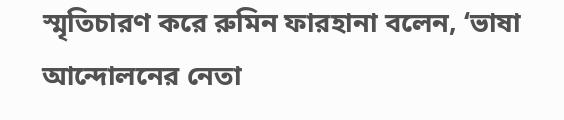স্মৃতিচারণ করে রুমিন ফারহানা বলেন, ‘ভাষা আন্দোলনের নেতা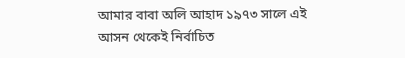আমার বাবা অলি আহাদ ১৯৭৩ সালে এই আসন থেকেই নির্বাচিত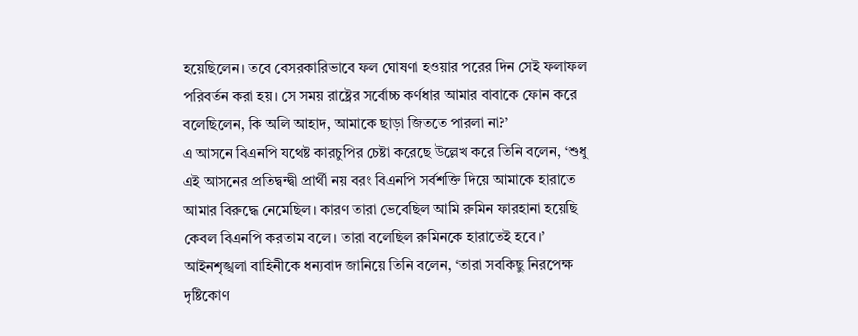হয়েছিলেন। তবে বেসরকারিভাবে ফল ঘোষণা হওয়ার পরের দিন সেই ফলাফল পরিবর্তন করা হয়। সে সময় রাষ্ট্রের সর্বোচ্চ কর্ণধার আমার বাবাকে ফোন করে বলেছিলেন, কি অলি আহাদ, আমাকে ছাড়া জিততে পারলা না?’
এ আসনে বিএনপি যথেষ্ট কারচুপির চেষ্টা করেছে উল্লেখ করে তিনি বলেন, ‘শুধু এই আসনের প্রতিদ্বন্দ্বী প্রার্থী নয় বরং বিএনপি সর্বশক্তি দিয়ে আমাকে হারাতে আমার বিরুদ্ধে নেমেছিল। কারণ তারা ভেবেছিল আমি রুমিন ফারহানা হয়েছি কেবল বিএনপি করতাম বলে। তারা বলেছিল রুমিনকে হারাতেই হবে।’
আইনশৃঙ্খলা বাহিনীকে ধন্যবাদ জানিয়ে তিনি বলেন, ‘তারা সবকিছু নিরপেক্ষ দৃষ্টিকোণ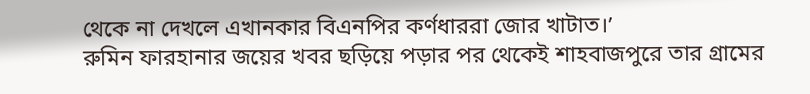থেকে না দেখলে এখানকার বিএনপির কর্ণধাররা জোর খাটাত।’
রুমিন ফারহানার জয়ের খবর ছড়িয়ে পড়ার পর থেকেই শাহবাজপুরে তার গ্রামের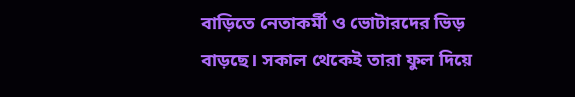বাড়িতে নেতাকর্মী ও ভোটারদের ভিড় বাড়ছে। সকাল থেকেই তারা ফুল দিয়ে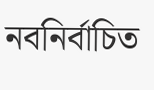নবনির্বাচিত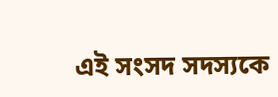এই সংসদ সদস্যকে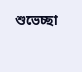শুভেচ্ছা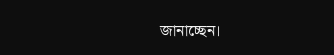জানাচ্ছেন।